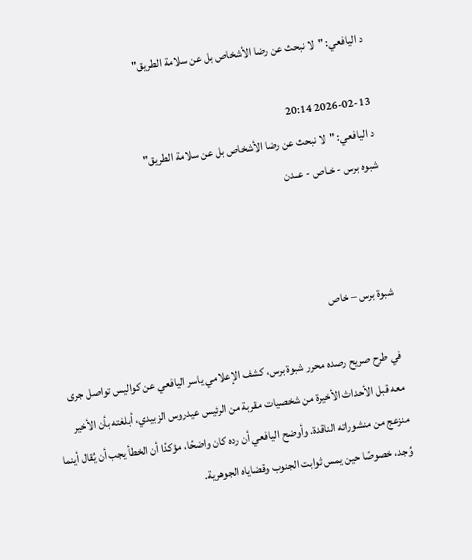د اليافعي: "لا نبحث عن رضا الأشخاص بل عن سلامة الطريق"

2026-02-13 20:14
د اليافعي: "لا نبحث عن رضا الأشخاص بل عن سلامة الطريق"
شبوه برس - خـاص - عــدن



شبوة برس – خاص

في طرح صريح رصده محرر شبوة برس، كشف الإعلامي ياسر اليافعي عن كواليس تواصل جرى معه قبل الأحداث الأخيرة من شخصيات مقربة من الرئيس عيدروس الزبيدي، أبلغته بأن الأخير منزعج من منشوراته الناقدة. وأوضح اليافعي أن رده كان واضحًا، مؤكدًا أن الخطأ يجب أن يُقال أينما وُجد، خصوصًا حين يمس ثوابت الجنوب وقضاياه الجوهرية.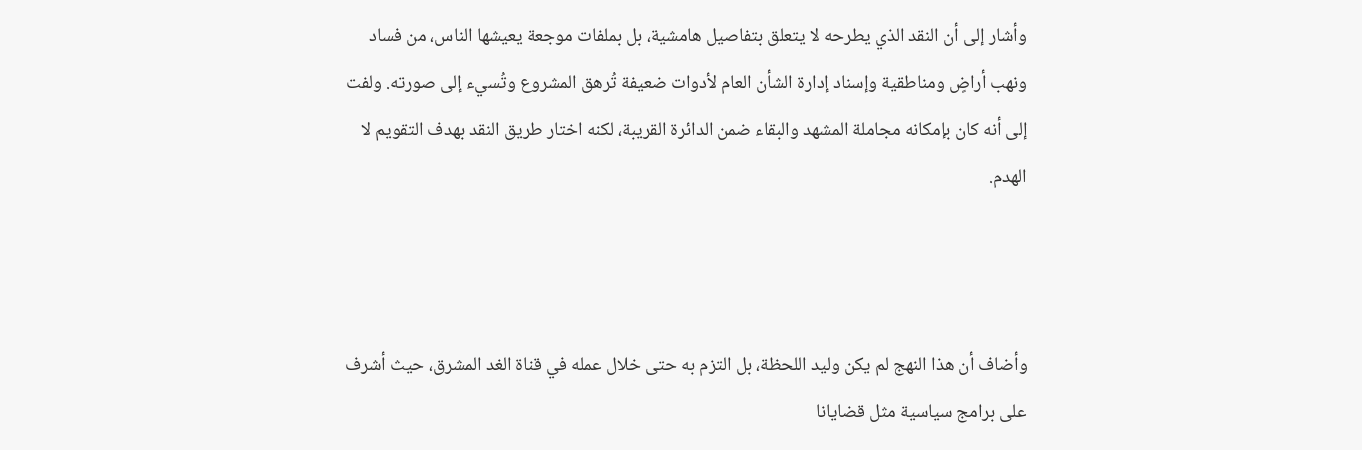وأشار إلى أن النقد الذي يطرحه لا يتعلق بتفاصيل هامشية، بل بملفات موجعة يعيشها الناس، من فساد ونهب أراضٍ ومناطقية وإسناد إدارة الشأن العام لأدوات ضعيفة تُرهق المشروع وتُسيء إلى صورته. ولفت إلى أنه كان بإمكانه مجاملة المشهد والبقاء ضمن الدائرة القريبة، لكنه اختار طريق النقد بهدف التقويم لا الهدم.



وأضاف أن هذا النهج لم يكن وليد اللحظة، بل التزم به حتى خلال عمله في قناة الغد المشرق، حيث أشرف على برامج سياسية مثل قضايانا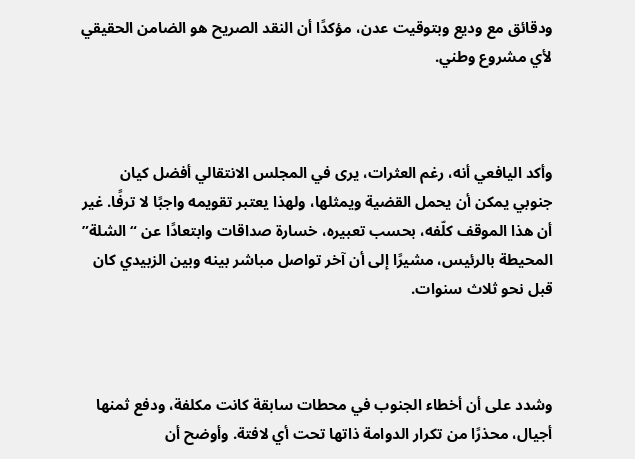ودقائق مع وديع وبتوقيت عدن، مؤكدًا أن النقد الصريح هو الضامن الحقيقي لأي مشروع وطني.



وأكد اليافعي أنه، رغم العثرات، يرى في المجلس الانتقالي أفضل كيان جنوبي يمكن أن يحمل القضية ويمثلها، ولهذا يعتبر تقويمه واجبًا لا ترفًا. غير أن هذا الموقف كلّفه، بحسب تعبيره، خسارة صداقات وابتعادًا عن “الشلة” المحيطة بالرئيس، مشيرًا إلى أن آخر تواصل مباشر بينه وبين الزبيدي كان قبل نحو ثلاث سنوات.



وشدد على أن أخطاء الجنوب في محطات سابقة كانت مكلفة، ودفع ثمنها أجيال، محذرًا من تكرار الدوامة ذاتها تحت أي لافتة. وأوضح أن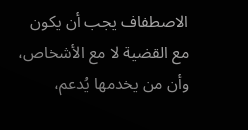الاصطفاف يجب أن يكون مع القضية لا مع الأشخاص، وأن من يخدمها يُدعم،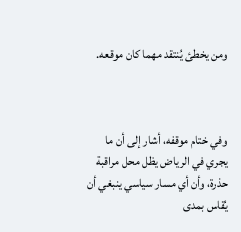ومن يخطئ يُنتقد مهما كان موقعه.



وفي ختام موقفه، أشار إلى أن ما يجري في الرياض يظل محل مراقبة حذرة، وأن أي مسار سياسي ينبغي أن يُقاس بمدى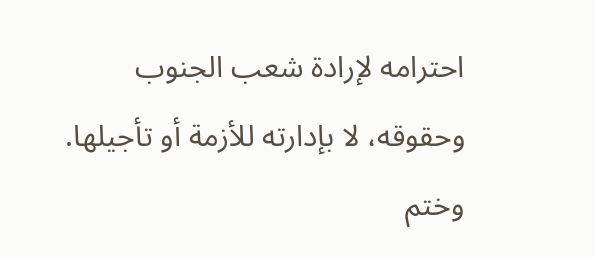احترامه لإرادة شعب الجنوب وحقوقه، لا بإدارته للأزمة أو تأجيلها. وختم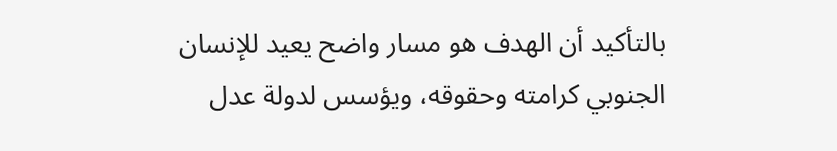بالتأكيد أن الهدف هو مسار واضح يعيد للإنسان الجنوبي كرامته وحقوقه، ويؤسس لدولة عدل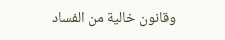وقانون خالية من الفساد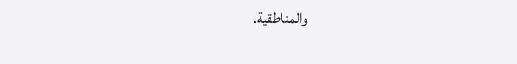والمناطقية.